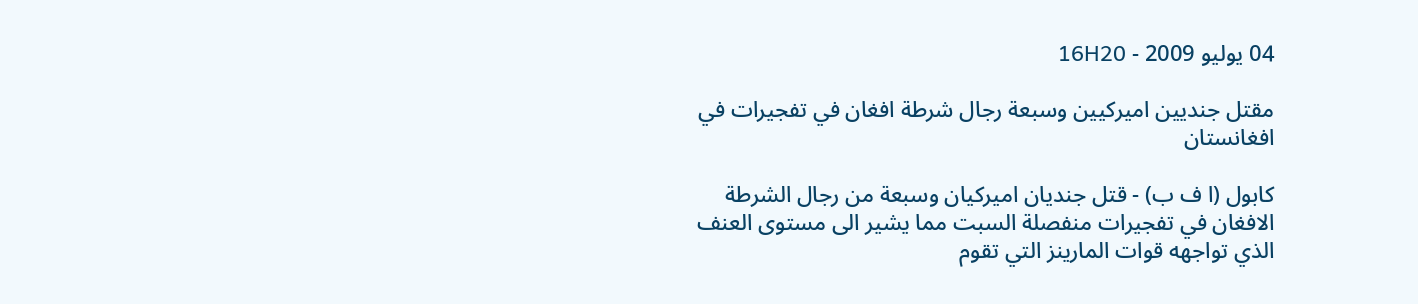04 يوليو 2009 - 16H20

مقتل جنديين اميركيين وسبعة رجال شرطة افغان في تفجيرات في افغانستان

كابول (ا ف ب) - قتل جنديان اميركيان وسبعة من رجال الشرطة الافغان في تفجيرات منفصلة السبت مما يشير الى مستوى العنف الذي تواجهه قوات المارينز التي تقوم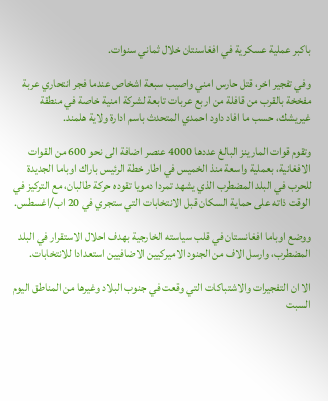باكبر عملية عسكرية في افغاسنتان خلال ثماني سنوات.

وفي تفجير اخر، قتل حارس امني واصيب سبعة اشخاص عندما فجر انتحاري عربة مفخخة بالقرب من قافلة من اربع عربات تابعة لشركة امنية خاصة في منطقة غيريشك، حسب ما افاد داود احمدي المتحدث باسم ادارة ولاية هلمند.

وتقوم قوات المارينز البالغ عددها 4000 عنصر اضافة الى نحو 600 من القوات الافغانية، بعملية واسعة منذ الخميس في اطار خطة الرئيس باراك اوباما الجديدة للحرب في البلد المضطرب الذي يشهد تمردا دمويا تقوده حركة طالبان، مع التركيز في الوقت ذاته على حماية السكان قبل الانتخابات التي ستجري في 20 اب/اغسطس.

ووضع اوباما افغانستان في قلب سياسته الخارجية بهدف احلال الاستقرار في البلد المضطرب، وارسل الاف من الجنود الاميركيين الاضافيين استعدادا للانتخابات.

الا ان التفجيرات والاشتباكات التي وقعت في جنوب البلاد وغيرها من المناطق اليوم السبت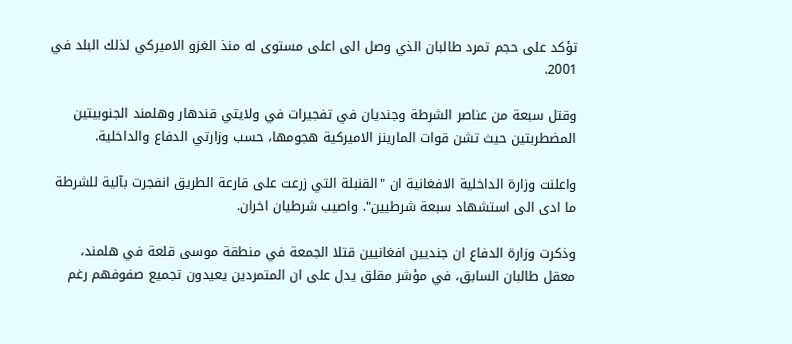تؤكد على حجم تمرد طالبان الذي وصل الى اعلى مستوى له منذ الغزو الاميركي لذلك البلد في 2001.

وقتل سبعة من عناصر الشرطة وجنديان في تفجيرات في ولايتي قندهار وهلمند الجنوبيتين المضطربتين حيث تشن قوات المارينز الاميركية هجومها، حسب وزارتي الدفاع والداخلية.

واعلنت وزارة الداخلية الافغانية ان "القنبلة التي زرعت على قارعة الطريق انفجرت بآلية للشرطة ما ادى الى استشهاد سبعة شرطيين". واصيب شرطيان اخران.

وذكرت وزارة الدفاع ان جنديين افغانيين قتلا الجمعة في منطقة موسى قلعة في هلمند، معقل طالبان السابق، في مؤشر مقلق يدل على ان المتمردين يعيدون تجميع صفوفهم رغم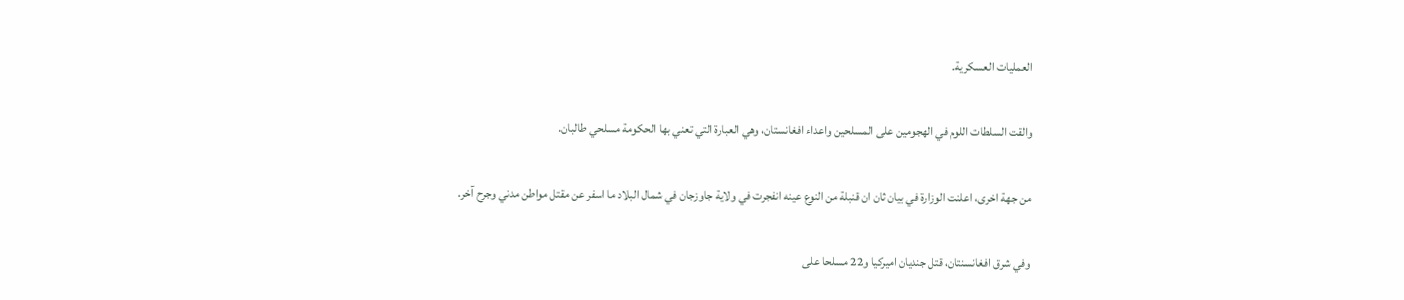العمليات العسكرية.

والقت السلطات اللوم في الهجومين على المسلحين واعداء افغانستان، وهي العبارة التي تعني بها الحكومة مسلحي طالبان.

من جهة اخرى، اعلنت الوزارة في بيان ثان ان قنبلة من النوع عينه انفجرت في ولاية جاوزجان في شمال البلاد ما اسفر عن مقتل مواطن مدني وجرح آخر.

وفي شرق افغانسنتان، قتل جنديان اميركيا و22 مسلحا على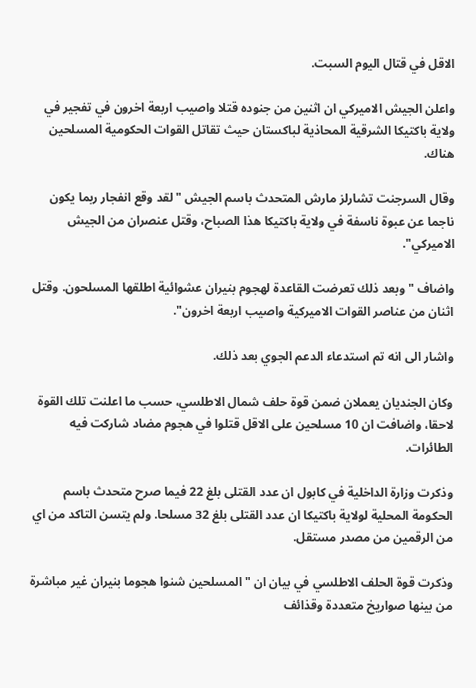الاقل في قتال اليوم السبت.

واعلن الجيش الاميركي ان اثنين من جنوده قتلا واصيب اربعة اخرون في تفجير في ولاية باكتيكا الشرقية المحاذية لباكستان حيث تقاتل القوات الحكومية المسلحين هناك.

وقال السرجنت تشارلز مارش المتحدث باسم الجيش "لقد وقع انفجار ربما يكون ناجما عن عبوة ناسفة في ولاية باكتيكا هذا الصباح، وقتل عنصران من الجيش الاميركي".

واضاف "وبعد ذلك تعرضت القاعدة لهجوم بنيران عشوائية اطلقها المسلحون. وقتل اثنان من عناصر القوات الاميركية واصيب اربعة اخرون".

واشار الى انه تم استدعاء الدعم الجوي بعد ذلك.

وكان الجنديان يعملان ضمن قوة حلف شمال الاطلسي، حسب ما اعلنت تلك القوة لاحقا، واضافت ان 10 مسلحين على الاقل قتلوا في هجوم مضاد شاركت فيه الطائرات.

وذكرت وزارة الداخلية في كابول ان عدد القتلى بلغ 22 فيما صرح متحدث باسم الحكومة المحلية لولاية باكتيكا ان عدد القتلى بلغ 32 مسلحا. ولم يتسن التاكد من اي من الرقمين من مصدر مستقل.

وذكرت قوة الحلف الاطلسي في بيان ان "المسلحين شنوا هجوما بنيران غير مباشرة من بينها صواريخ متعددة وقذائف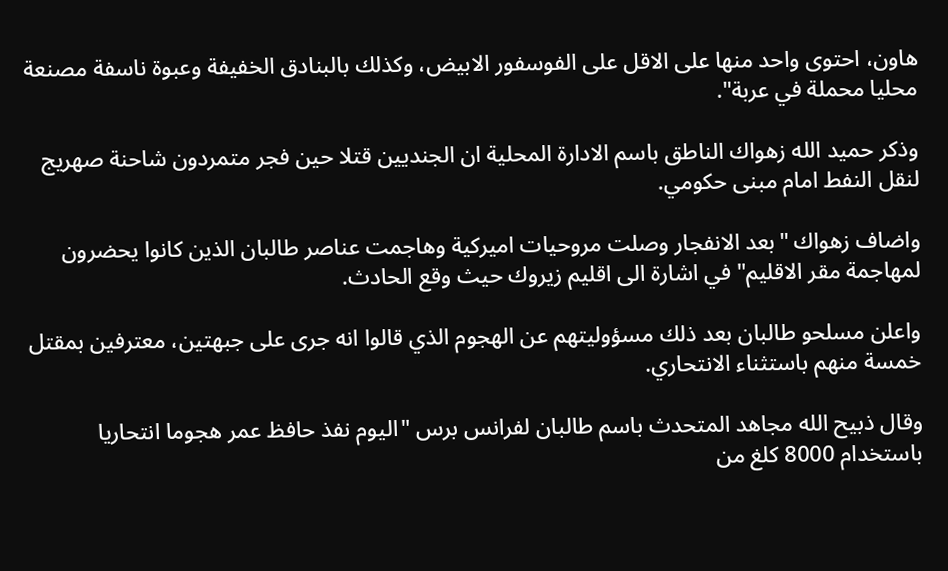هاون، احتوى واحد منها على الاقل على الفوسفور الابيض، وكذلك بالبنادق الخفيفة وعبوة ناسفة مصنعة محليا محملة في عربة".

وذكر حميد الله زهواك الناطق باسم الادارة المحلية ان الجنديين قتلا حين فجر متمردون شاحنة صهريج لنقل النفط امام مبنى حكومي.

واضاف زهواك "بعد الانفجار وصلت مروحيات اميركية وهاجمت عناصر طالبان الذين كانوا يحضرون لمهاجمة مقر الاقليم" في اشارة الى اقليم زيروك حيث وقع الحادث.

واعلن مسلحو طالبان بعد ذلك مسؤوليتهم عن الهجوم الذي قالوا انه جرى على جبهتين، معترفين بمقتل خمسة منهم باستثناء الانتحاري.

وقال ذبيح الله مجاهد المتحدث باسم طالبان لفرانس برس "اليوم نفذ حافظ عمر هجوما انتحاريا باستخدام 8000 كلغ من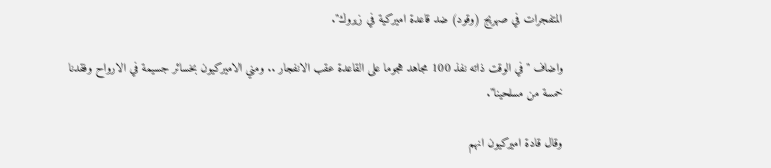المتفجرات في صهريج (وقود) ضد قاعدة اميركية في زيروك".

واضاف "في الوقت ذاته نفذ 100 مجاهد هجوما على القاعدة عقب الانفجار .. ومني الاميركيون بخسائر جسيمة في الارواح وفقدنا خمسة من مسلحينا".

وقال قادة اميركيون انهم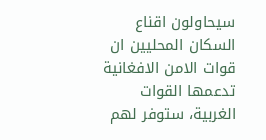سيحاولون اقناع السكان المحليين ان قوات الامن الافغانية تدعمها القوات الغربية، ستوفر لهم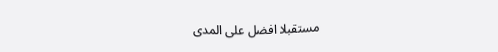مستقبلا افضل على المدى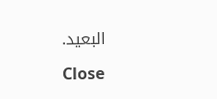البعيد.

Close